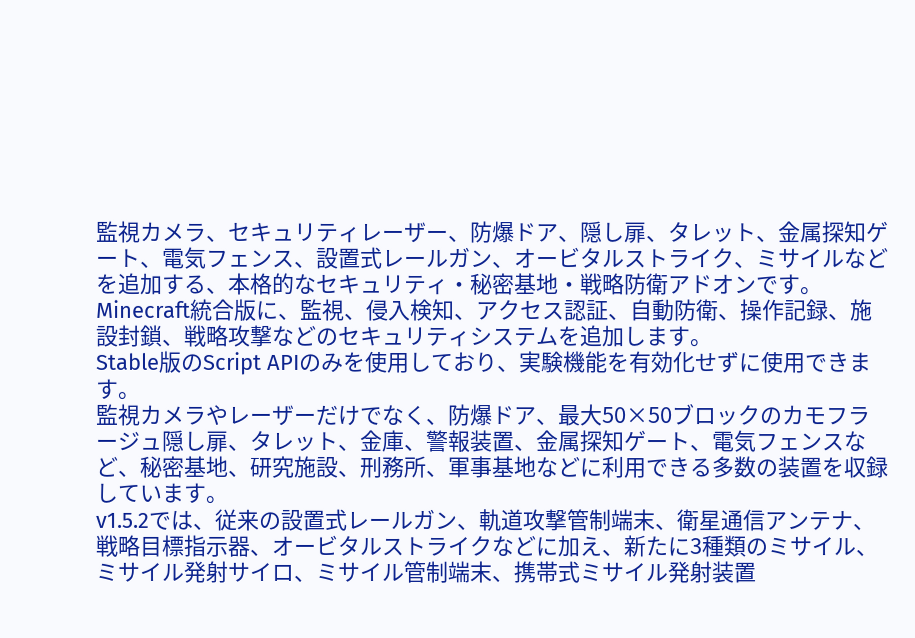監視カメラ、セキュリティレーザー、防爆ドア、隠し扉、タレット、金属探知ゲート、電気フェンス、設置式レールガン、オービタルストライク、ミサイルなどを追加する、本格的なセキュリティ・秘密基地・戦略防衛アドオンです。
Minecraft統合版に、監視、侵入検知、アクセス認証、自動防衛、操作記録、施設封鎖、戦略攻撃などのセキュリティシステムを追加します。
Stable版のScript APIのみを使用しており、実験機能を有効化せずに使用できます。
監視カメラやレーザーだけでなく、防爆ドア、最大50×50ブロックのカモフラージュ隠し扉、タレット、金庫、警報装置、金属探知ゲート、電気フェンスなど、秘密基地、研究施設、刑務所、軍事基地などに利用できる多数の装置を収録しています。
v1.5.2では、従来の設置式レールガン、軌道攻撃管制端末、衛星通信アンテナ、戦略目標指示器、オービタルストライクなどに加え、新たに3種類のミサイル、ミサイル発射サイロ、ミサイル管制端末、携帯式ミサイル発射装置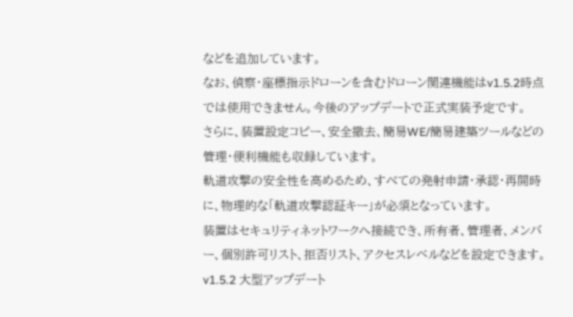などを追加しています。
なお、偵察・座標指示ドローンを含むドローン関連機能はv1.5.2時点では使用できません。今後のアップデートで正式実装予定です。
さらに、装置設定コピー、安全撤去、簡易WE/簡易建築ツールなどの管理・便利機能も収録しています。
軌道攻撃の安全性を高めるため、すべての発射申請・承認・再開時に、物理的な「軌道攻撃認証キー」が必須となっています。
装置はセキュリティネットワークへ接続でき、所有者、管理者、メンバー、個別許可リスト、拒否リスト、アクセスレベルなどを設定できます。
v1.5.2 大型アップデート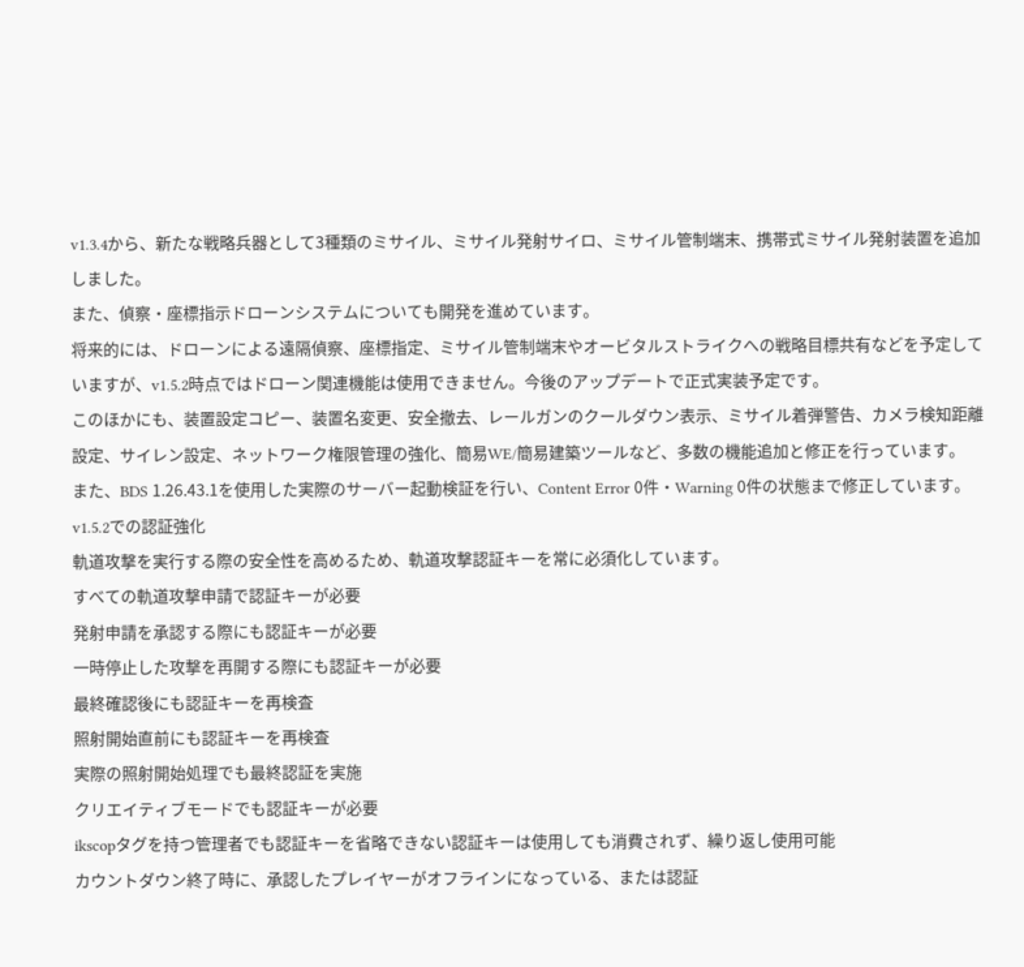v1.3.4から、新たな戦略兵器として3種類のミサイル、ミサイル発射サイロ、ミサイル管制端末、携帯式ミサイル発射装置を追加しました。
また、偵察・座標指示ドローンシステムについても開発を進めています。
将来的には、ドローンによる遠隔偵察、座標指定、ミサイル管制端末やオービタルストライクへの戦略目標共有などを予定していますが、v1.5.2時点ではドローン関連機能は使用できません。今後のアップデートで正式実装予定です。
このほかにも、装置設定コピー、装置名変更、安全撤去、レールガンのクールダウン表示、ミサイル着弾警告、カメラ検知距離設定、サイレン設定、ネットワーク権限管理の強化、簡易WE/簡易建築ツールなど、多数の機能追加と修正を行っています。
また、BDS 1.26.43.1を使用した実際のサーバー起動検証を行い、Content Error 0件・Warning 0件の状態まで修正しています。
v1.5.2での認証強化
軌道攻撃を実行する際の安全性を高めるため、軌道攻撃認証キーを常に必須化しています。
すべての軌道攻撃申請で認証キーが必要
発射申請を承認する際にも認証キーが必要
一時停止した攻撃を再開する際にも認証キーが必要
最終確認後にも認証キーを再検査
照射開始直前にも認証キーを再検査
実際の照射開始処理でも最終認証を実施
クリエイティブモードでも認証キーが必要
ikscopタグを持つ管理者でも認証キーを省略できない認証キーは使用しても消費されず、繰り返し使用可能
カウントダウン終了時に、承認したプレイヤーがオフラインになっている、または認証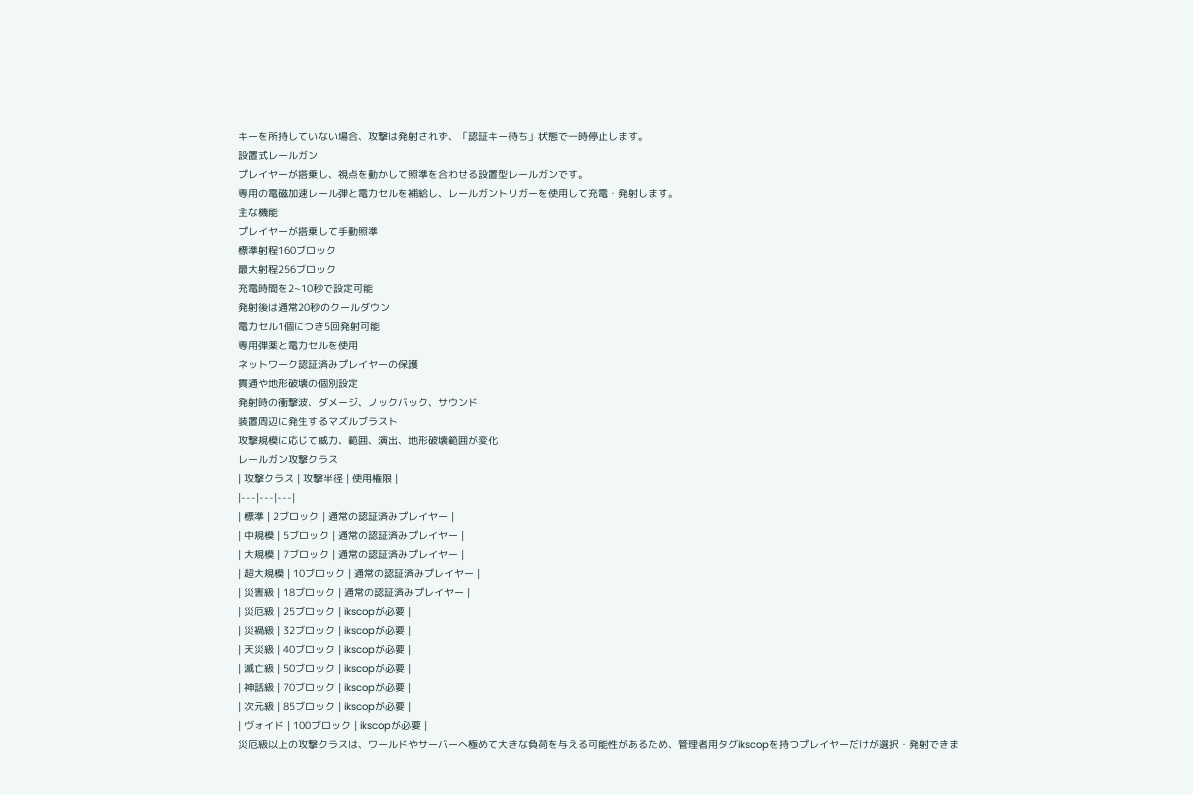キーを所持していない場合、攻撃は発射されず、「認証キー待ち」状態で一時停止します。
設置式レールガン
プレイヤーが搭乗し、視点を動かして照準を合わせる設置型レールガンです。
専用の電磁加速レール弾と電力セルを補給し、レールガントリガーを使用して充電・発射します。
主な機能
プレイヤーが搭乗して手動照準
標準射程160ブロック
最大射程256ブロック
充電時間を2~10秒で設定可能
発射後は通常20秒のクールダウン
電力セル1個につき5回発射可能
専用弾薬と電力セルを使用
ネットワーク認証済みプレイヤーの保護
貫通や地形破壊の個別設定
発射時の衝撃波、ダメージ、ノックバック、サウンド
装置周辺に発生するマズルブラスト
攻撃規模に応じて威力、範囲、演出、地形破壊範囲が変化
レールガン攻撃クラス
| 攻撃クラス | 攻撃半径 | 使用権限 |
|---|---|---|
| 標準 | 2ブロック | 通常の認証済みプレイヤー |
| 中規模 | 5ブロック | 通常の認証済みプレイヤー |
| 大規模 | 7ブロック | 通常の認証済みプレイヤー |
| 超大規模 | 10ブロック | 通常の認証済みプレイヤー |
| 災害級 | 18ブロック | 通常の認証済みプレイヤー |
| 災厄級 | 25ブロック | ikscopが必要 |
| 災禍級 | 32ブロック | ikscopが必要 |
| 天災級 | 40ブロック | ikscopが必要 |
| 滅亡級 | 50ブロック | ikscopが必要 |
| 神話級 | 70ブロック | ikscopが必要 |
| 次元級 | 85ブロック | ikscopが必要 |
| ヴォイド | 100ブロック | ikscopが必要 |
災厄級以上の攻撃クラスは、ワールドやサーバーへ極めて大きな負荷を与える可能性があるため、管理者用タグikscopを持つプレイヤーだけが選択・発射できま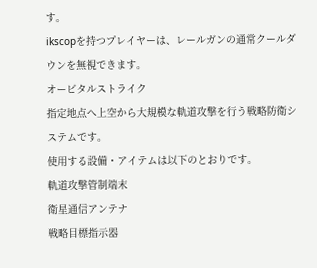す。
ikscopを持つプレイヤーは、レールガンの通常クールダウンを無視できます。
オービタルストライク
指定地点へ上空から大規模な軌道攻撃を行う戦略防衛システムです。
使用する設備・アイテムは以下のとおりです。
軌道攻撃管制端末
衛星通信アンテナ
戦略目標指示器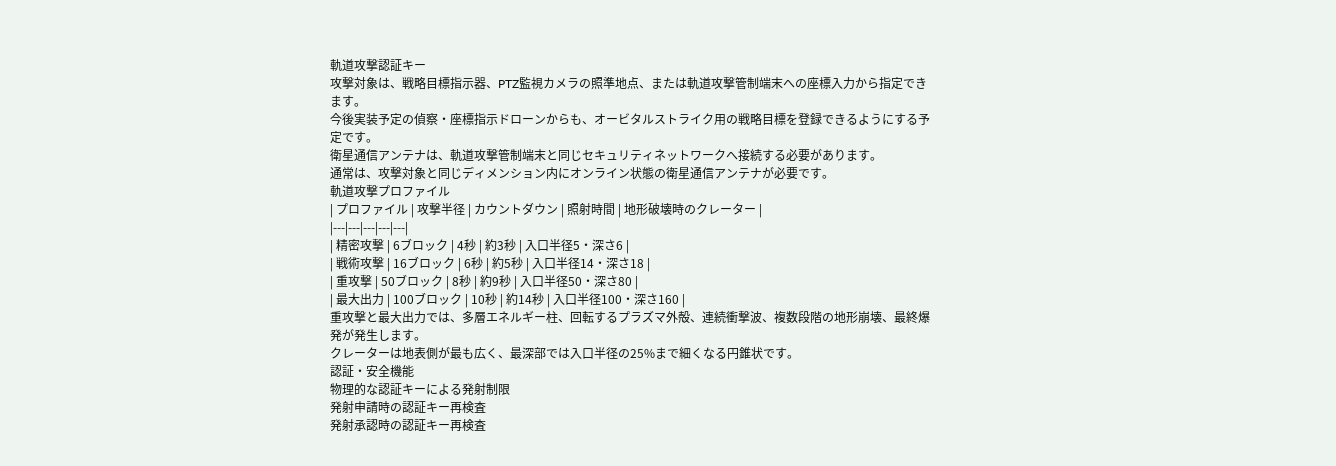軌道攻撃認証キー
攻撃対象は、戦略目標指示器、PTZ監視カメラの照準地点、または軌道攻撃管制端末への座標入力から指定できます。
今後実装予定の偵察・座標指示ドローンからも、オービタルストライク用の戦略目標を登録できるようにする予定です。
衛星通信アンテナは、軌道攻撃管制端末と同じセキュリティネットワークへ接続する必要があります。
通常は、攻撃対象と同じディメンション内にオンライン状態の衛星通信アンテナが必要です。
軌道攻撃プロファイル
| プロファイル | 攻撃半径 | カウントダウン | 照射時間 | 地形破壊時のクレーター |
|---|---|---|---|---|
| 精密攻撃 | 6ブロック | 4秒 | 約3秒 | 入口半径5・深さ6 |
| 戦術攻撃 | 16ブロック | 6秒 | 約5秒 | 入口半径14・深さ18 |
| 重攻撃 | 50ブロック | 8秒 | 約9秒 | 入口半径50・深さ80 |
| 最大出力 | 100ブロック | 10秒 | 約14秒 | 入口半径100・深さ160 |
重攻撃と最大出力では、多層エネルギー柱、回転するプラズマ外殻、連続衝撃波、複数段階の地形崩壊、最終爆発が発生します。
クレーターは地表側が最も広く、最深部では入口半径の25%まで細くなる円錐状です。
認証・安全機能
物理的な認証キーによる発射制限
発射申請時の認証キー再検査
発射承認時の認証キー再検査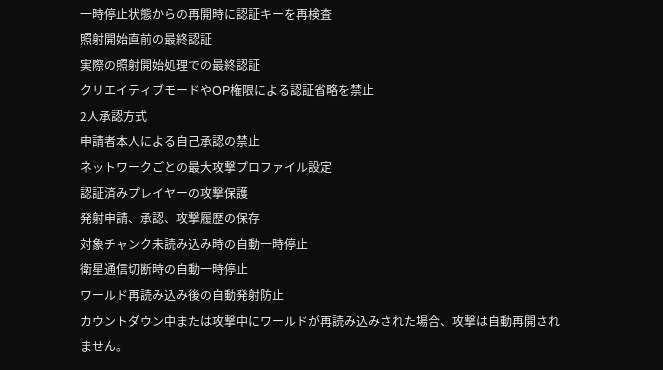一時停止状態からの再開時に認証キーを再検査
照射開始直前の最終認証
実際の照射開始処理での最終認証
クリエイティブモードやOP権限による認証省略を禁止
2人承認方式
申請者本人による自己承認の禁止
ネットワークごとの最大攻撃プロファイル設定
認証済みプレイヤーの攻撃保護
発射申請、承認、攻撃履歴の保存
対象チャンク未読み込み時の自動一時停止
衛星通信切断時の自動一時停止
ワールド再読み込み後の自動発射防止
カウントダウン中または攻撃中にワールドが再読み込みされた場合、攻撃は自動再開されません。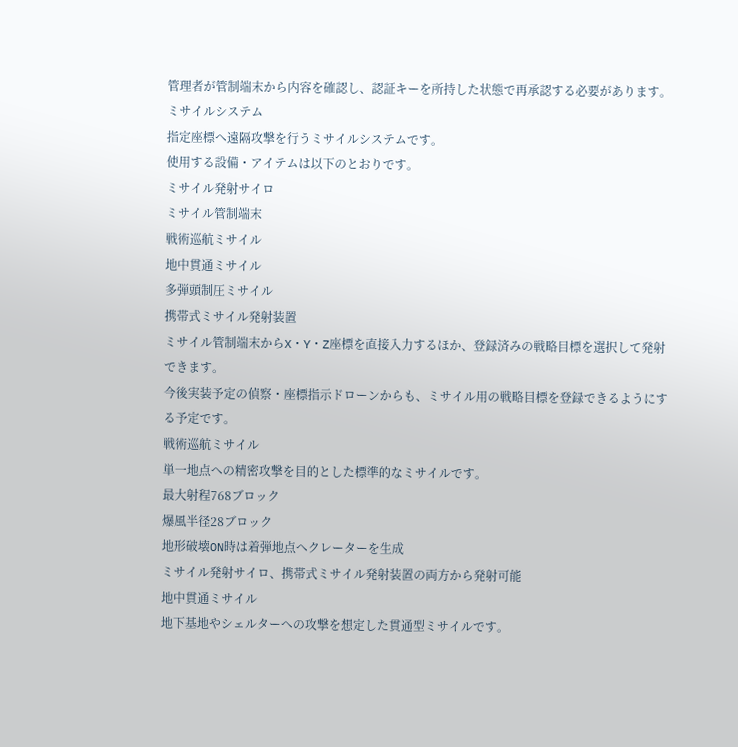管理者が管制端末から内容を確認し、認証キーを所持した状態で再承認する必要があります。
ミサイルシステム
指定座標へ遠隔攻撃を行うミサイルシステムです。
使用する設備・アイテムは以下のとおりです。
ミサイル発射サイロ
ミサイル管制端末
戦術巡航ミサイル
地中貫通ミサイル
多弾頭制圧ミサイル
携帯式ミサイル発射装置
ミサイル管制端末からX・Y・Z座標を直接入力するほか、登録済みの戦略目標を選択して発射できます。
今後実装予定の偵察・座標指示ドローンからも、ミサイル用の戦略目標を登録できるようにする予定です。
戦術巡航ミサイル
単一地点への精密攻撃を目的とした標準的なミサイルです。
最大射程768ブロック
爆風半径28ブロック
地形破壊ON時は着弾地点へクレーターを生成
ミサイル発射サイロ、携帯式ミサイル発射装置の両方から発射可能
地中貫通ミサイル
地下基地やシェルターへの攻撃を想定した貫通型ミサイルです。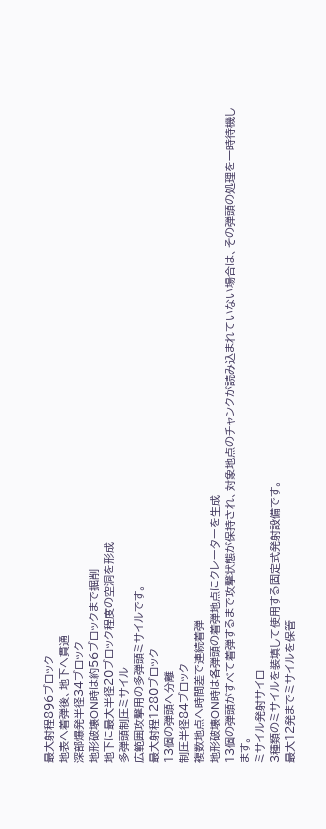最大射程896ブロック
地表へ着弾後、地下へ貫通
深部爆発半径34ブロック
地形破壊ON時は約56ブロックまで掘削
地下に最大半径20ブロック程度の空洞を形成
多弾頭制圧ミサイル
広範囲攻撃用の多弾頭ミサイルです。
最大射程1280ブロック
13個の弾頭へ分離
制圧半径84ブロック
複数地点へ時間差で連続着弾
地形破壊ON時は各弾頭の着弾地点にクレーターを生成
13個の弾頭がすべて着弾するまで攻撃状態が保持され、対象地点のチャンクが読み込まれていない場合は、その弾頭の処理を一時待機します。
ミサイル発射サイロ
3種類のミサイルを装填して使用する固定式発射設備です。
最大12発までミサイルを保管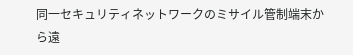同一セキュリティネットワークのミサイル管制端末から遠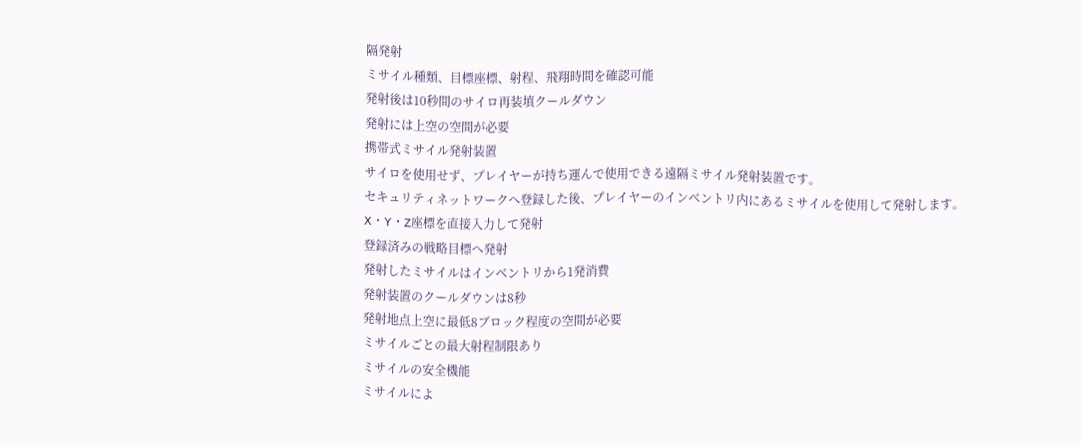隔発射
ミサイル種類、目標座標、射程、飛翔時間を確認可能
発射後は10秒間のサイロ再装填クールダウン
発射には上空の空間が必要
携帯式ミサイル発射装置
サイロを使用せず、プレイヤーが持ち運んで使用できる遠隔ミサイル発射装置です。
セキュリティネットワークへ登録した後、プレイヤーのインベントリ内にあるミサイルを使用して発射します。
X・Y・Z座標を直接入力して発射
登録済みの戦略目標へ発射
発射したミサイルはインベントリから1発消費
発射装置のクールダウンは8秒
発射地点上空に最低8ブロック程度の空間が必要
ミサイルごとの最大射程制限あり
ミサイルの安全機能
ミサイルによ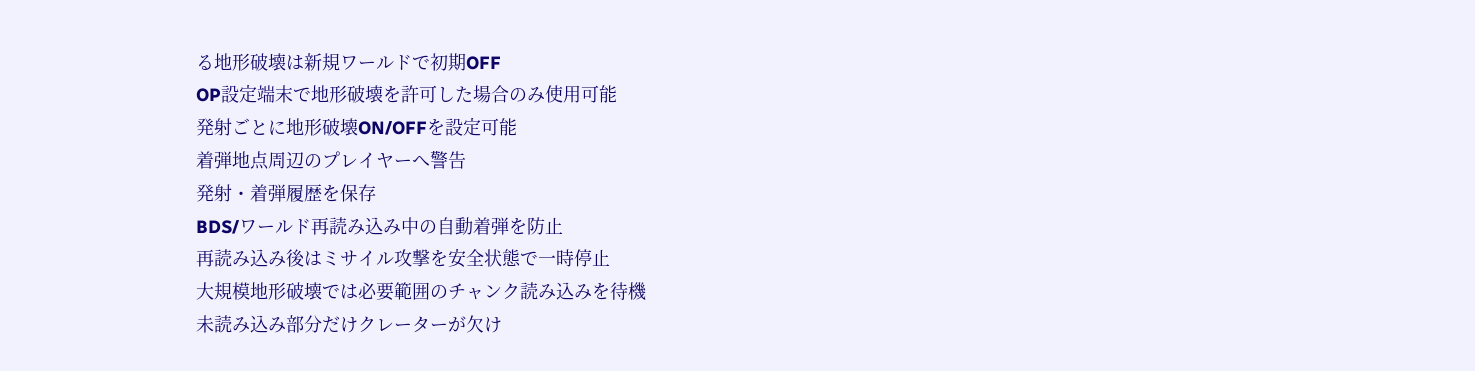る地形破壊は新規ワールドで初期OFF
OP設定端末で地形破壊を許可した場合のみ使用可能
発射ごとに地形破壊ON/OFFを設定可能
着弾地点周辺のプレイヤーへ警告
発射・着弾履歴を保存
BDS/ワールド再読み込み中の自動着弾を防止
再読み込み後はミサイル攻撃を安全状態で一時停止
大規模地形破壊では必要範囲のチャンク読み込みを待機
未読み込み部分だけクレーターが欠け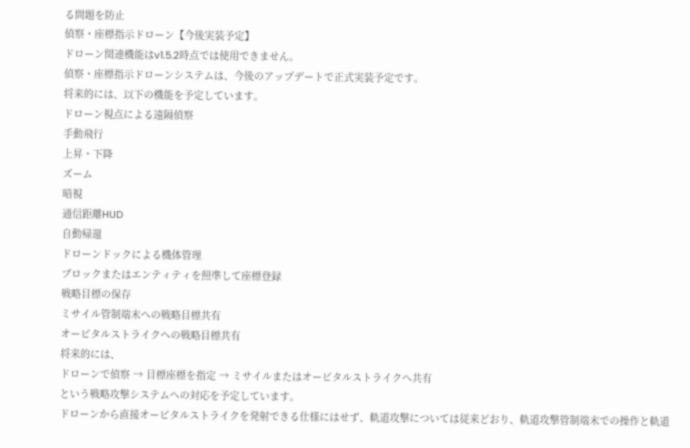る問題を防止
偵察・座標指示ドローン【今後実装予定】
ドローン関連機能はv1.5.2時点では使用できません。
偵察・座標指示ドローンシステムは、今後のアップデートで正式実装予定です。
将来的には、以下の機能を予定しています。
ドローン視点による遠隔偵察
手動飛行
上昇・下降
ズーム
暗視
通信距離HUD
自動帰還
ドローンドックによる機体管理
ブロックまたはエンティティを照準して座標登録
戦略目標の保存
ミサイル管制端末への戦略目標共有
オービタルストライクへの戦略目標共有
将来的には、
ドローンで偵察 → 目標座標を指定 → ミサイルまたはオービタルストライクへ共有
という戦略攻撃システムへの対応を予定しています。
ドローンから直接オービタルストライクを発射できる仕様にはせず、軌道攻撃については従来どおり、軌道攻撃管制端末での操作と軌道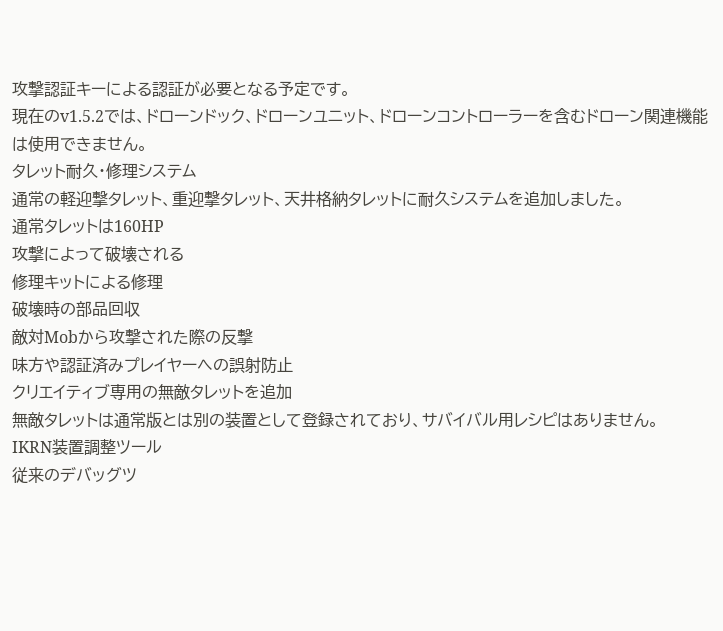攻撃認証キーによる認証が必要となる予定です。
現在のv1.5.2では、ドローンドック、ドローンユニット、ドローンコントローラーを含むドローン関連機能は使用できません。
タレット耐久・修理システム
通常の軽迎撃タレット、重迎撃タレット、天井格納タレットに耐久システムを追加しました。
通常タレットは160HP
攻撃によって破壊される
修理キットによる修理
破壊時の部品回収
敵対Mobから攻撃された際の反撃
味方や認証済みプレイヤーへの誤射防止
クリエイティブ専用の無敵タレットを追加
無敵タレットは通常版とは別の装置として登録されており、サバイバル用レシピはありません。
IKRN装置調整ツール
従来のデバッグツ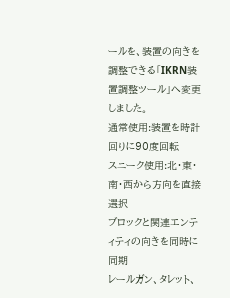ールを、装置の向きを調整できる「IKRN装置調整ツール」へ変更しました。
通常使用:装置を時計回りに90度回転
スニーク使用:北・東・南・西から方向を直接選択
ブロックと関連エンティティの向きを同時に同期
レールガン、タレット、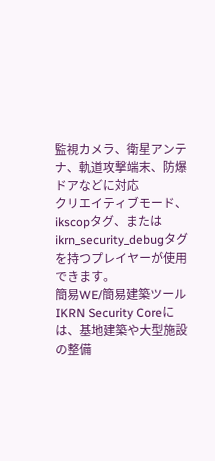監視カメラ、衛星アンテナ、軌道攻撃端末、防爆ドアなどに対応
クリエイティブモード、ikscopタグ、またはikrn_security_debugタグを持つプレイヤーが使用できます。
簡易WE/簡易建築ツール
IKRN Security Coreには、基地建築や大型施設の整備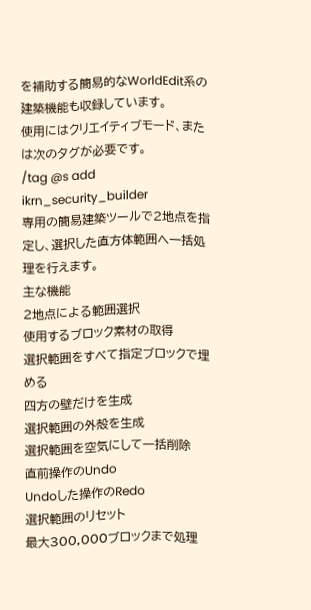を補助する簡易的なWorldEdit系の建築機能も収録しています。
使用にはクリエイティブモード、または次のタグが必要です。
/tag @s add ikrn_security_builder
専用の簡易建築ツールで2地点を指定し、選択した直方体範囲へ一括処理を行えます。
主な機能
2地点による範囲選択
使用するブロック素材の取得
選択範囲をすべて指定ブロックで埋める
四方の壁だけを生成
選択範囲の外殻を生成
選択範囲を空気にして一括削除
直前操作のUndo
Undoした操作のRedo
選択範囲のリセット
最大300,000ブロックまで処理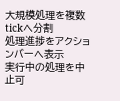大規模処理を複数tickへ分割
処理進捗をアクションバーへ表示
実行中の処理を中止可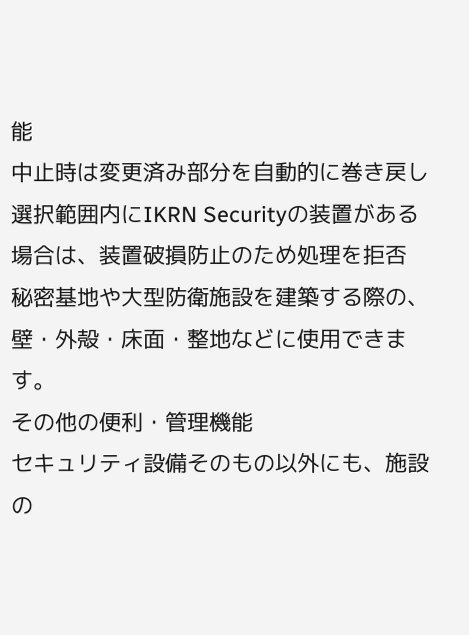能
中止時は変更済み部分を自動的に巻き戻し
選択範囲内にIKRN Securityの装置がある場合は、装置破損防止のため処理を拒否
秘密基地や大型防衛施設を建築する際の、壁・外殻・床面・整地などに使用できます。
その他の便利・管理機能
セキュリティ設備そのもの以外にも、施設の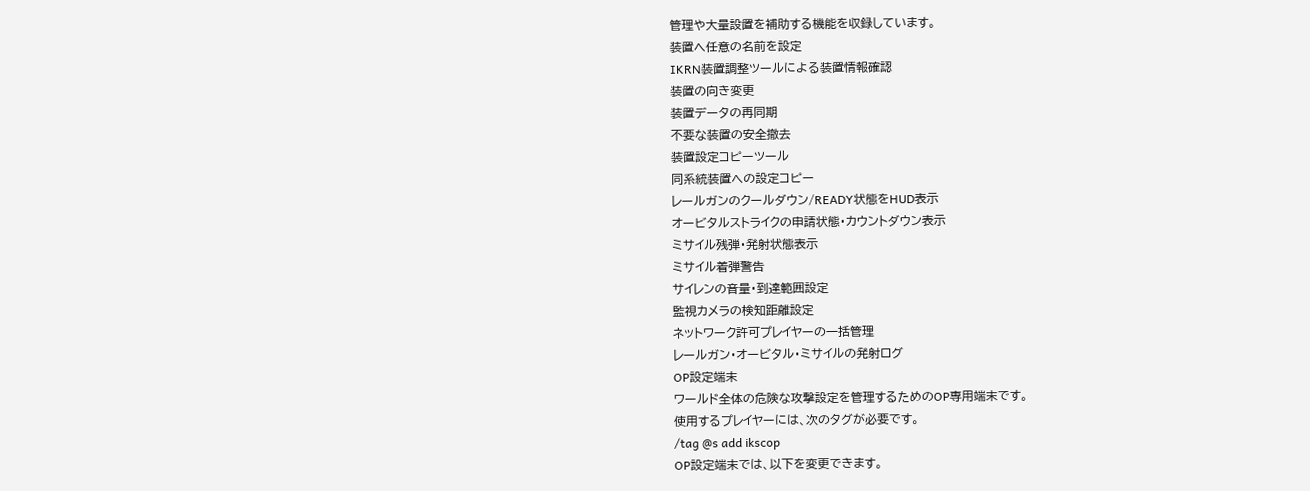管理や大量設置を補助する機能を収録しています。
装置へ任意の名前を設定
IKRN装置調整ツールによる装置情報確認
装置の向き変更
装置データの再同期
不要な装置の安全撤去
装置設定コピーツール
同系統装置への設定コピー
レールガンのクールダウン/READY状態をHUD表示
オービタルストライクの申請状態・カウントダウン表示
ミサイル残弾・発射状態表示
ミサイル着弾警告
サイレンの音量・到達範囲設定
監視カメラの検知距離設定
ネットワーク許可プレイヤーの一括管理
レールガン・オービタル・ミサイルの発射ログ
OP設定端末
ワールド全体の危険な攻撃設定を管理するためのOP専用端末です。
使用するプレイヤーには、次のタグが必要です。
/tag @s add ikscop
OP設定端末では、以下を変更できます。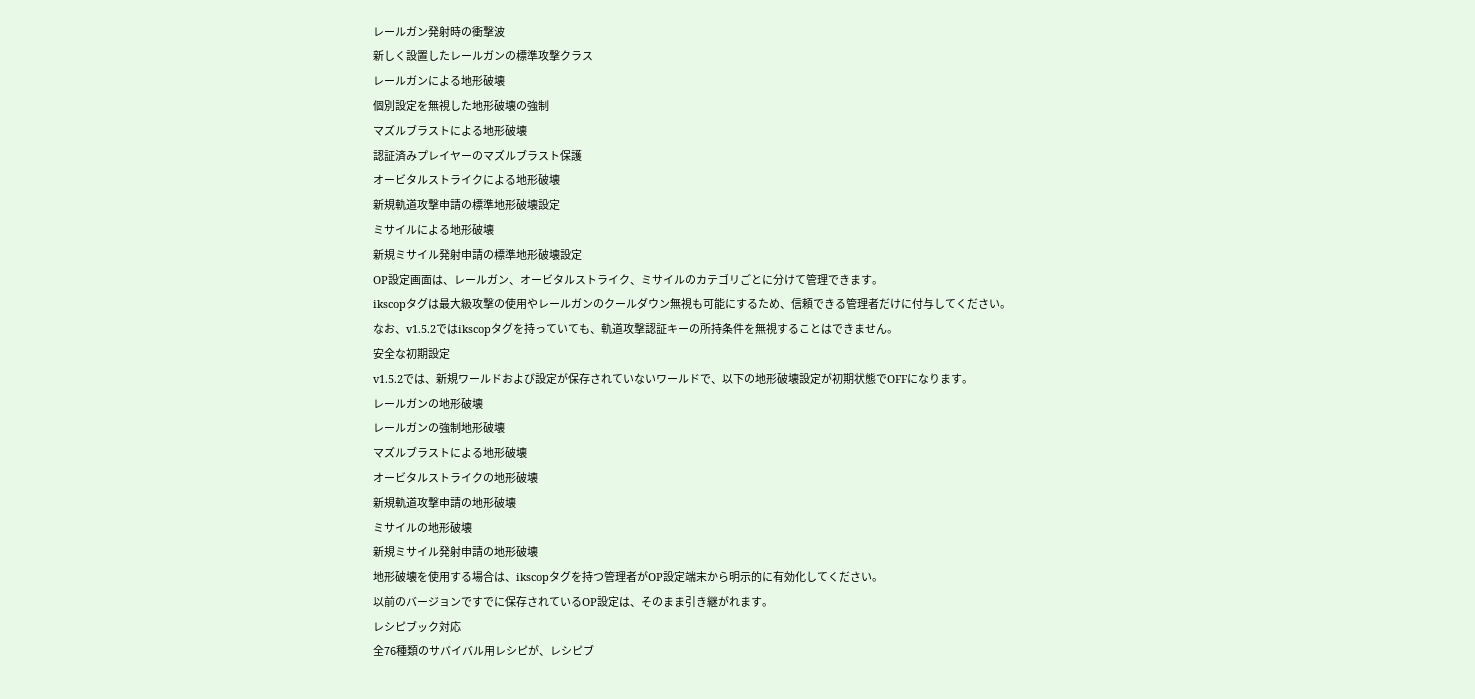レールガン発射時の衝撃波
新しく設置したレールガンの標準攻撃クラス
レールガンによる地形破壊
個別設定を無視した地形破壊の強制
マズルブラストによる地形破壊
認証済みプレイヤーのマズルブラスト保護
オービタルストライクによる地形破壊
新規軌道攻撃申請の標準地形破壊設定
ミサイルによる地形破壊
新規ミサイル発射申請の標準地形破壊設定
OP設定画面は、レールガン、オービタルストライク、ミサイルのカテゴリごとに分けて管理できます。
ikscopタグは最大級攻撃の使用やレールガンのクールダウン無視も可能にするため、信頼できる管理者だけに付与してください。
なお、v1.5.2ではikscopタグを持っていても、軌道攻撃認証キーの所持条件を無視することはできません。
安全な初期設定
v1.5.2では、新規ワールドおよび設定が保存されていないワールドで、以下の地形破壊設定が初期状態でOFFになります。
レールガンの地形破壊
レールガンの強制地形破壊
マズルブラストによる地形破壊
オービタルストライクの地形破壊
新規軌道攻撃申請の地形破壊
ミサイルの地形破壊
新規ミサイル発射申請の地形破壊
地形破壊を使用する場合は、ikscopタグを持つ管理者がOP設定端末から明示的に有効化してください。
以前のバージョンですでに保存されているOP設定は、そのまま引き継がれます。
レシピブック対応
全76種類のサバイバル用レシピが、レシピブ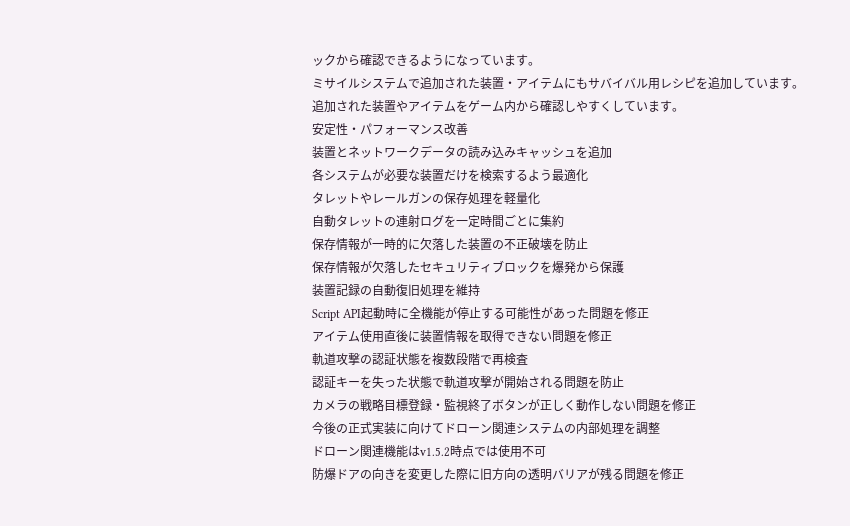ックから確認できるようになっています。
ミサイルシステムで追加された装置・アイテムにもサバイバル用レシピを追加しています。
追加された装置やアイテムをゲーム内から確認しやすくしています。
安定性・パフォーマンス改善
装置とネットワークデータの読み込みキャッシュを追加
各システムが必要な装置だけを検索するよう最適化
タレットやレールガンの保存処理を軽量化
自動タレットの連射ログを一定時間ごとに集約
保存情報が一時的に欠落した装置の不正破壊を防止
保存情報が欠落したセキュリティブロックを爆発から保護
装置記録の自動復旧処理を維持
Script API起動時に全機能が停止する可能性があった問題を修正
アイテム使用直後に装置情報を取得できない問題を修正
軌道攻撃の認証状態を複数段階で再検査
認証キーを失った状態で軌道攻撃が開始される問題を防止
カメラの戦略目標登録・監視終了ボタンが正しく動作しない問題を修正
今後の正式実装に向けてドローン関連システムの内部処理を調整
ドローン関連機能はv1.5.2時点では使用不可
防爆ドアの向きを変更した際に旧方向の透明バリアが残る問題を修正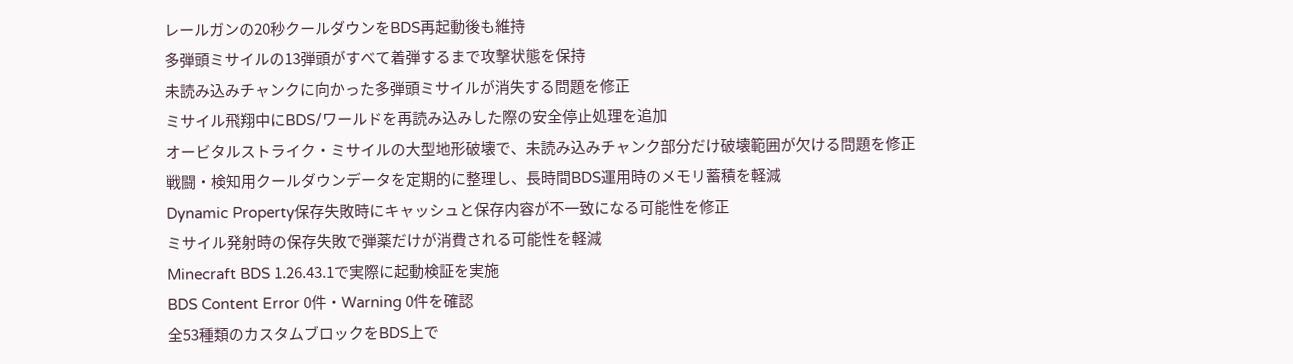レールガンの20秒クールダウンをBDS再起動後も維持
多弾頭ミサイルの13弾頭がすべて着弾するまで攻撃状態を保持
未読み込みチャンクに向かった多弾頭ミサイルが消失する問題を修正
ミサイル飛翔中にBDS/ワールドを再読み込みした際の安全停止処理を追加
オービタルストライク・ミサイルの大型地形破壊で、未読み込みチャンク部分だけ破壊範囲が欠ける問題を修正
戦闘・検知用クールダウンデータを定期的に整理し、長時間BDS運用時のメモリ蓄積を軽減
Dynamic Property保存失敗時にキャッシュと保存内容が不一致になる可能性を修正
ミサイル発射時の保存失敗で弾薬だけが消費される可能性を軽減
Minecraft BDS 1.26.43.1で実際に起動検証を実施
BDS Content Error 0件・Warning 0件を確認
全53種類のカスタムブロックをBDS上で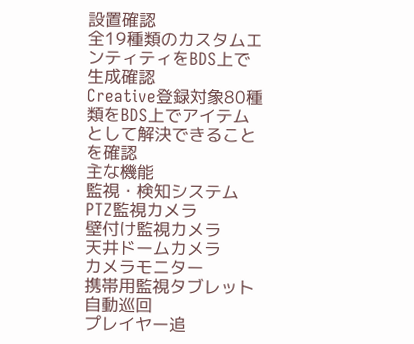設置確認
全19種類のカスタムエンティティをBDS上で生成確認
Creative登録対象80種類をBDS上でアイテムとして解決できることを確認
主な機能
監視・検知システム
PTZ監視カメラ
壁付け監視カメラ
天井ドームカメラ
カメラモニター
携帯用監視タブレット
自動巡回
プレイヤー追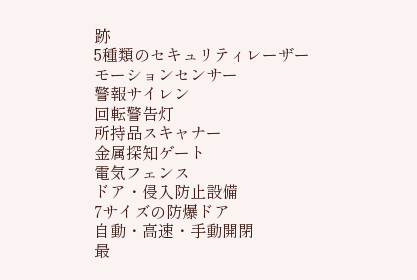跡
5種類のセキュリティレーザー
モーションセンサー
警報サイレン
回転警告灯
所持品スキャナー
金属探知ゲート
電気フェンス
ドア・侵入防止設備
7サイズの防爆ドア
自動・高速・手動開閉
最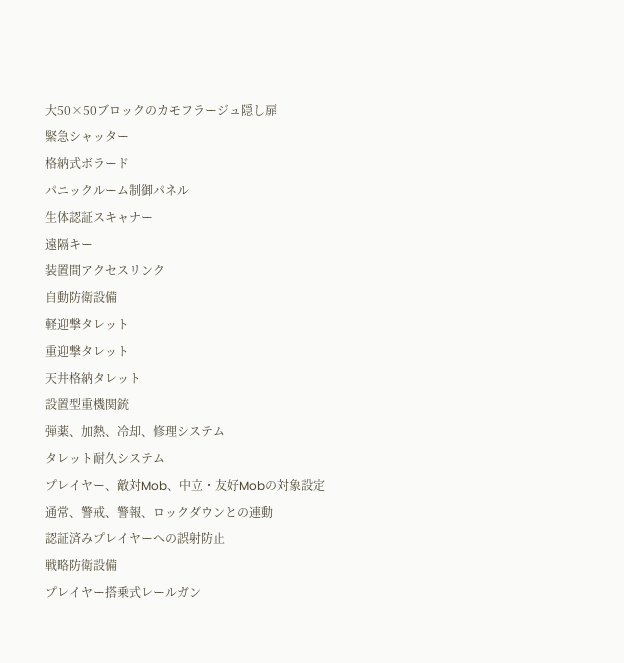大50×50ブロックのカモフラージュ隠し扉
緊急シャッター
格納式ボラード
パニックルーム制御パネル
生体認証スキャナー
遠隔キー
装置間アクセスリンク
自動防衛設備
軽迎撃タレット
重迎撃タレット
天井格納タレット
設置型重機関銃
弾薬、加熱、冷却、修理システム
タレット耐久システム
プレイヤー、敵対Mob、中立・友好Mobの対象設定
通常、警戒、警報、ロックダウンとの連動
認証済みプレイヤーへの誤射防止
戦略防衛設備
プレイヤー搭乗式レールガン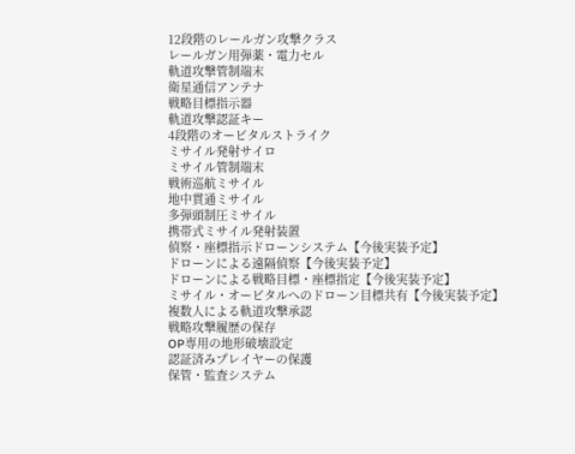12段階のレールガン攻撃クラス
レールガン用弾薬・電力セル
軌道攻撃管制端末
衛星通信アンテナ
戦略目標指示器
軌道攻撃認証キー
4段階のオービタルストライク
ミサイル発射サイロ
ミサイル管制端末
戦術巡航ミサイル
地中貫通ミサイル
多弾頭制圧ミサイル
携帯式ミサイル発射装置
偵察・座標指示ドローンシステム【今後実装予定】
ドローンによる遠隔偵察【今後実装予定】
ドローンによる戦略目標・座標指定【今後実装予定】
ミサイル・オービタルへのドローン目標共有【今後実装予定】
複数人による軌道攻撃承認
戦略攻撃履歴の保存
OP専用の地形破壊設定
認証済みプレイヤーの保護
保管・監査システム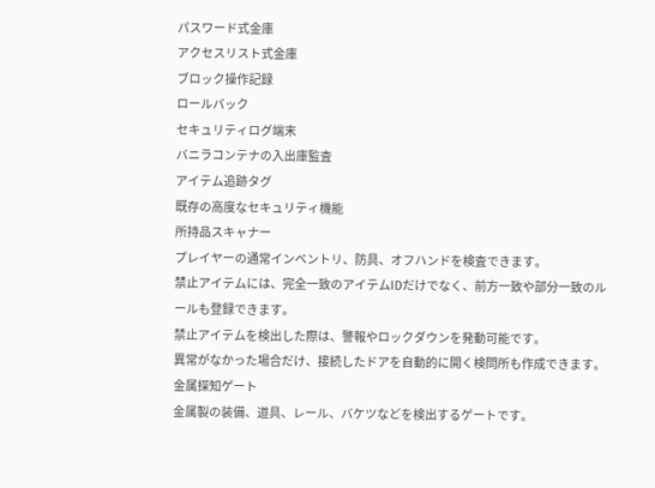パスワード式金庫
アクセスリスト式金庫
ブロック操作記録
ロールバック
セキュリティログ端末
バニラコンテナの入出庫監査
アイテム追跡タグ
既存の高度なセキュリティ機能
所持品スキャナー
プレイヤーの通常インベントリ、防具、オフハンドを検査できます。
禁止アイテムには、完全一致のアイテムIDだけでなく、前方一致や部分一致のルールも登録できます。
禁止アイテムを検出した際は、警報やロックダウンを発動可能です。
異常がなかった場合だけ、接続したドアを自動的に開く検問所も作成できます。
金属探知ゲート
金属製の装備、道具、レール、バケツなどを検出するゲートです。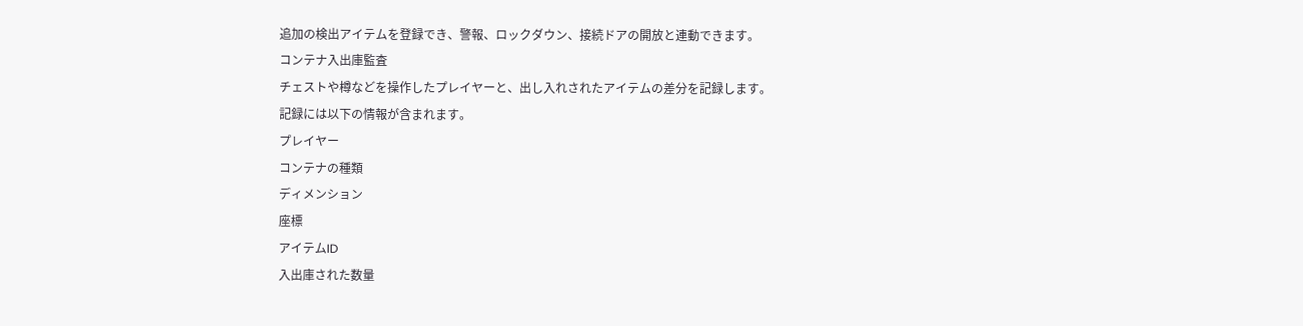追加の検出アイテムを登録でき、警報、ロックダウン、接続ドアの開放と連動できます。
コンテナ入出庫監査
チェストや樽などを操作したプレイヤーと、出し入れされたアイテムの差分を記録します。
記録には以下の情報が含まれます。
プレイヤー
コンテナの種類
ディメンション
座標
アイテムID
入出庫された数量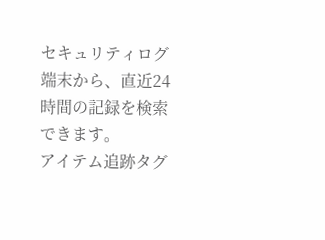セキュリティログ端末から、直近24時間の記録を検索できます。
アイテム追跡タグ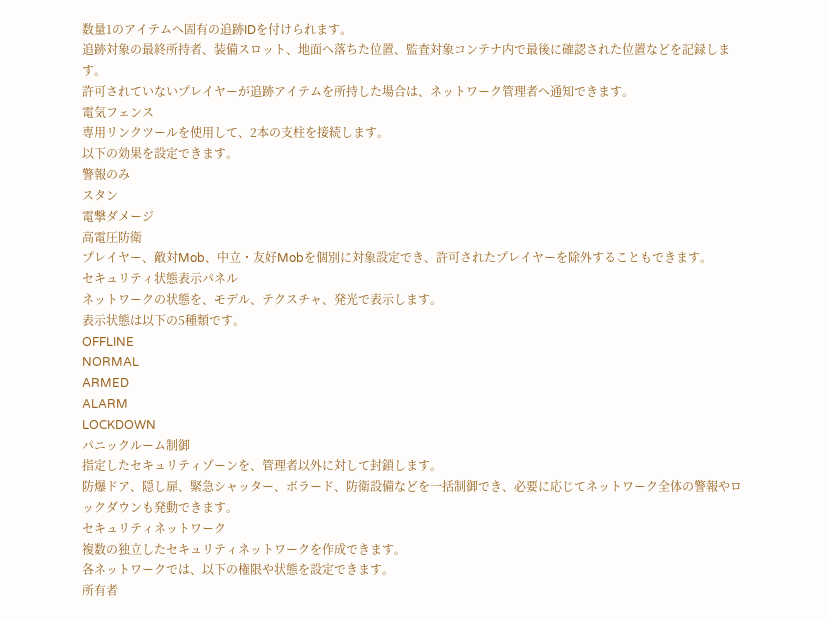数量1のアイテムへ固有の追跡IDを付けられます。
追跡対象の最終所持者、装備スロット、地面へ落ちた位置、監査対象コンテナ内で最後に確認された位置などを記録します。
許可されていないプレイヤーが追跡アイテムを所持した場合は、ネットワーク管理者へ通知できます。
電気フェンス
専用リンクツールを使用して、2本の支柱を接続します。
以下の効果を設定できます。
警報のみ
スタン
電撃ダメージ
高電圧防衛
プレイヤー、敵対Mob、中立・友好Mobを個別に対象設定でき、許可されたプレイヤーを除外することもできます。
セキュリティ状態表示パネル
ネットワークの状態を、モデル、テクスチャ、発光で表示します。
表示状態は以下の5種類です。
OFFLINE
NORMAL
ARMED
ALARM
LOCKDOWN
パニックルーム制御
指定したセキュリティゾーンを、管理者以外に対して封鎖します。
防爆ドア、隠し扉、緊急シャッター、ボラード、防衛設備などを一括制御でき、必要に応じてネットワーク全体の警報やロックダウンも発動できます。
セキュリティネットワーク
複数の独立したセキュリティネットワークを作成できます。
各ネットワークでは、以下の権限や状態を設定できます。
所有者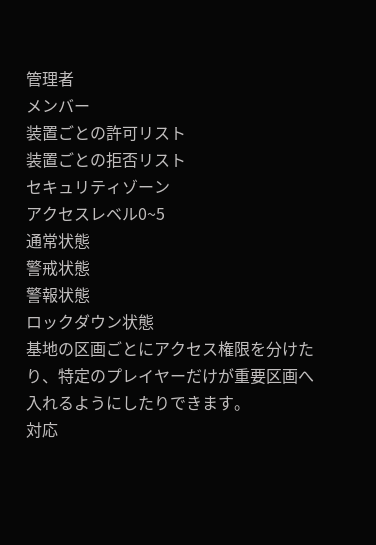管理者
メンバー
装置ごとの許可リスト
装置ごとの拒否リスト
セキュリティゾーン
アクセスレベル0~5
通常状態
警戒状態
警報状態
ロックダウン状態
基地の区画ごとにアクセス権限を分けたり、特定のプレイヤーだけが重要区画へ入れるようにしたりできます。
対応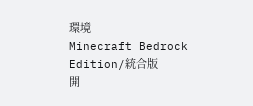環境
Minecraft Bedrock Edition/統合版
開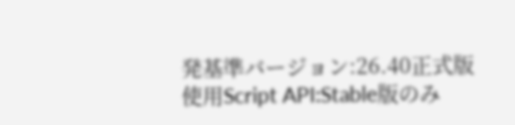発基準バージョン:26.40正式版
使用Script API:Stable版のみ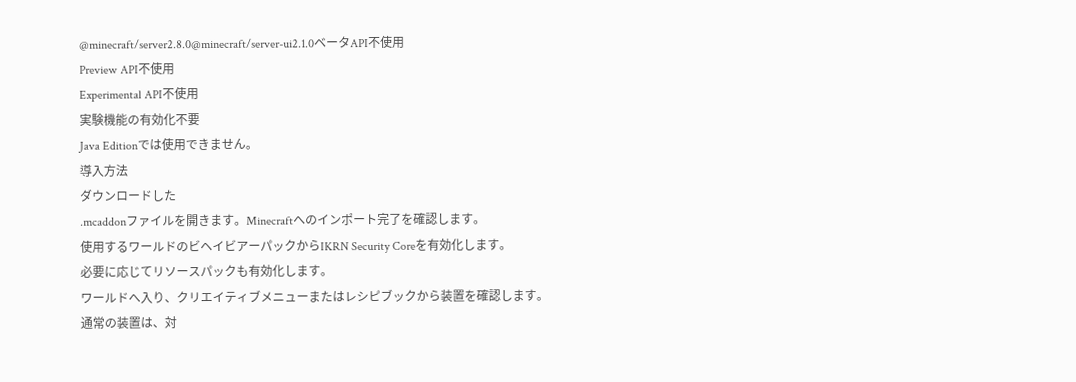@minecraft/server2.8.0@minecraft/server-ui2.1.0ベータAPI不使用
Preview API不使用
Experimental API不使用
実験機能の有効化不要
Java Editionでは使用できません。
導入方法
ダウンロードした
.mcaddonファイルを開きます。Minecraftへのインポート完了を確認します。
使用するワールドのビヘイビアーパックからIKRN Security Coreを有効化します。
必要に応じてリソースパックも有効化します。
ワールドへ入り、クリエイティブメニューまたはレシピブックから装置を確認します。
通常の装置は、対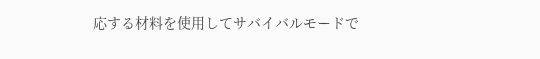応する材料を使用してサバイバルモードで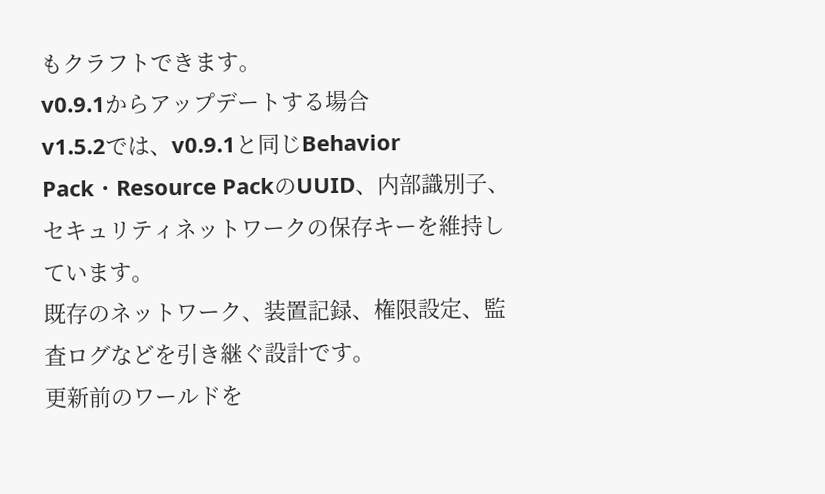もクラフトできます。
v0.9.1からアップデートする場合
v1.5.2では、v0.9.1と同じBehavior Pack・Resource PackのUUID、内部識別子、セキュリティネットワークの保存キーを維持しています。
既存のネットワーク、装置記録、権限設定、監査ログなどを引き継ぐ設計です。
更新前のワールドを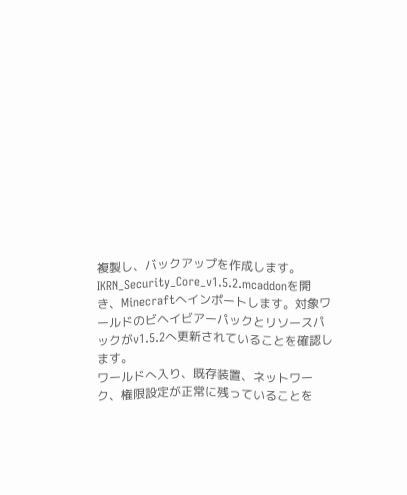複製し、バックアップを作成します。
IKRN_Security_Core_v1.5.2.mcaddonを開き、Minecraftへインポートします。対象ワールドのビヘイビアーパックとリソースパックがv1.5.2へ更新されていることを確認します。
ワールドへ入り、既存装置、ネットワーク、権限設定が正常に残っていることを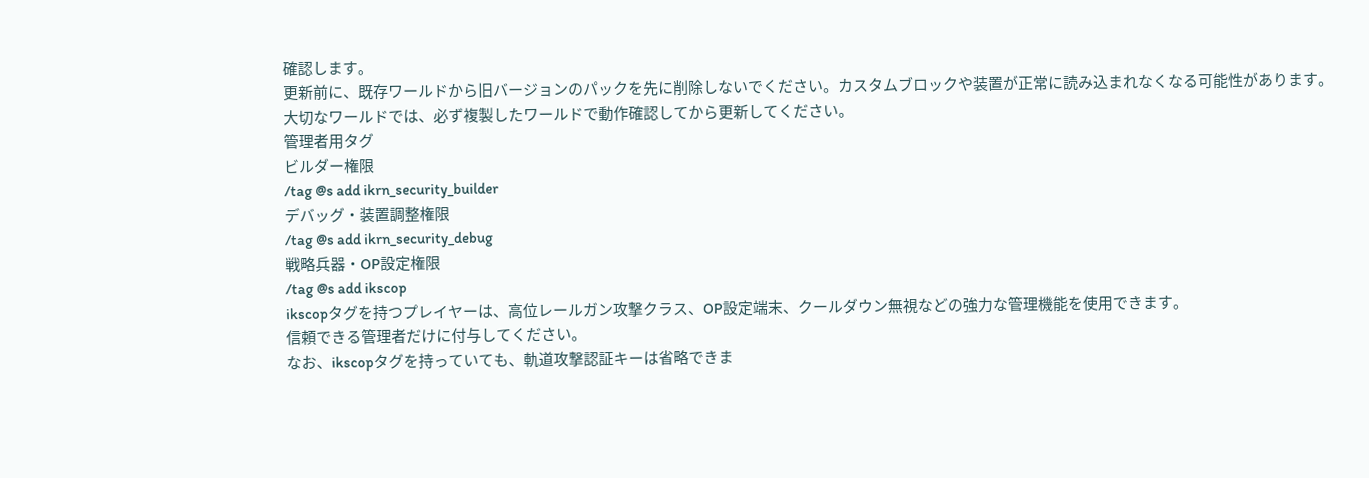確認します。
更新前に、既存ワールドから旧バージョンのパックを先に削除しないでください。カスタムブロックや装置が正常に読み込まれなくなる可能性があります。
大切なワールドでは、必ず複製したワールドで動作確認してから更新してください。
管理者用タグ
ビルダー権限
/tag @s add ikrn_security_builder
デバッグ・装置調整権限
/tag @s add ikrn_security_debug
戦略兵器・OP設定権限
/tag @s add ikscop
ikscopタグを持つプレイヤーは、高位レールガン攻撃クラス、OP設定端末、クールダウン無視などの強力な管理機能を使用できます。
信頼できる管理者だけに付与してください。
なお、ikscopタグを持っていても、軌道攻撃認証キーは省略できま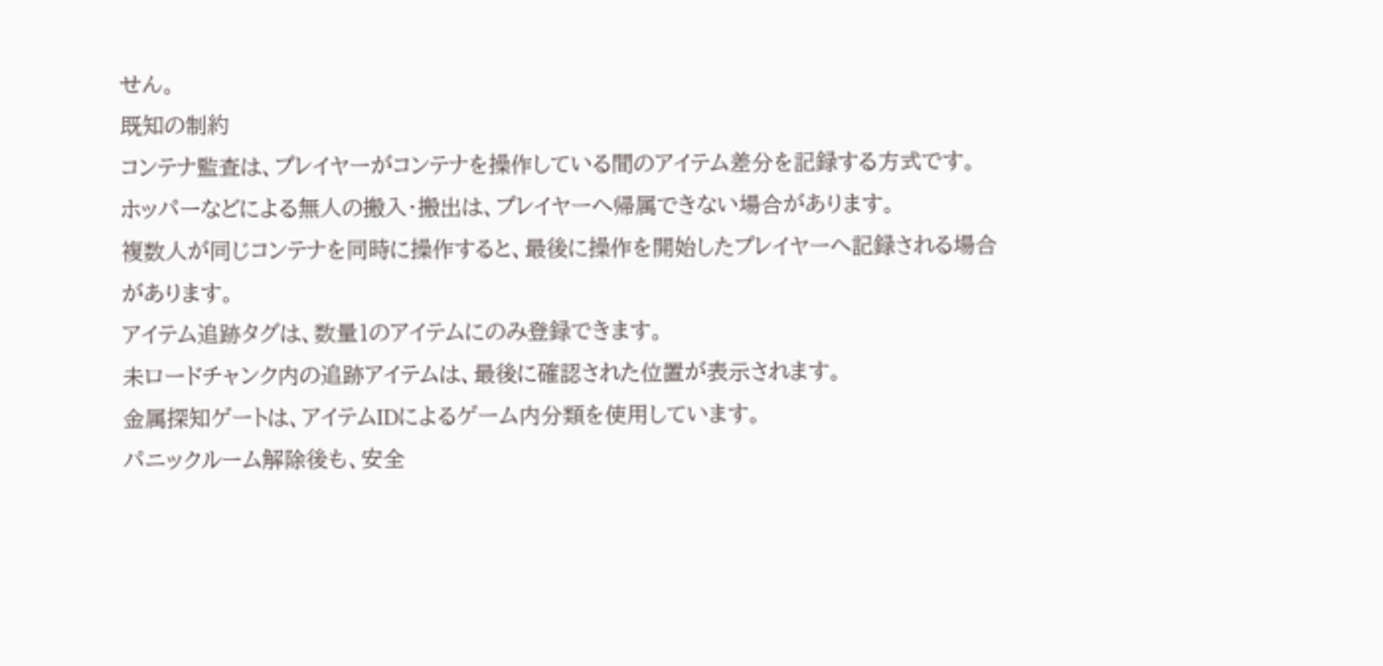せん。
既知の制約
コンテナ監査は、プレイヤーがコンテナを操作している間のアイテム差分を記録する方式です。
ホッパーなどによる無人の搬入・搬出は、プレイヤーへ帰属できない場合があります。
複数人が同じコンテナを同時に操作すると、最後に操作を開始したプレイヤーへ記録される場合があります。
アイテム追跡タグは、数量1のアイテムにのみ登録できます。
未ロードチャンク内の追跡アイテムは、最後に確認された位置が表示されます。
金属探知ゲートは、アイテムIDによるゲーム内分類を使用しています。
パニックルーム解除後も、安全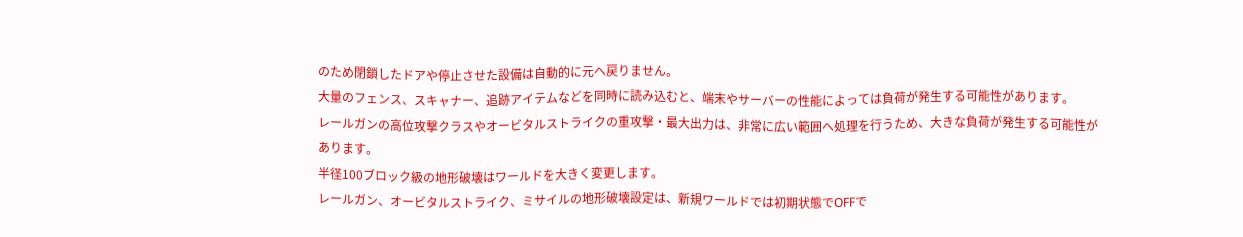のため閉鎖したドアや停止させた設備は自動的に元へ戻りません。
大量のフェンス、スキャナー、追跡アイテムなどを同時に読み込むと、端末やサーバーの性能によっては負荷が発生する可能性があります。
レールガンの高位攻撃クラスやオービタルストライクの重攻撃・最大出力は、非常に広い範囲へ処理を行うため、大きな負荷が発生する可能性があります。
半径100ブロック級の地形破壊はワールドを大きく変更します。
レールガン、オービタルストライク、ミサイルの地形破壊設定は、新規ワールドでは初期状態でOFFで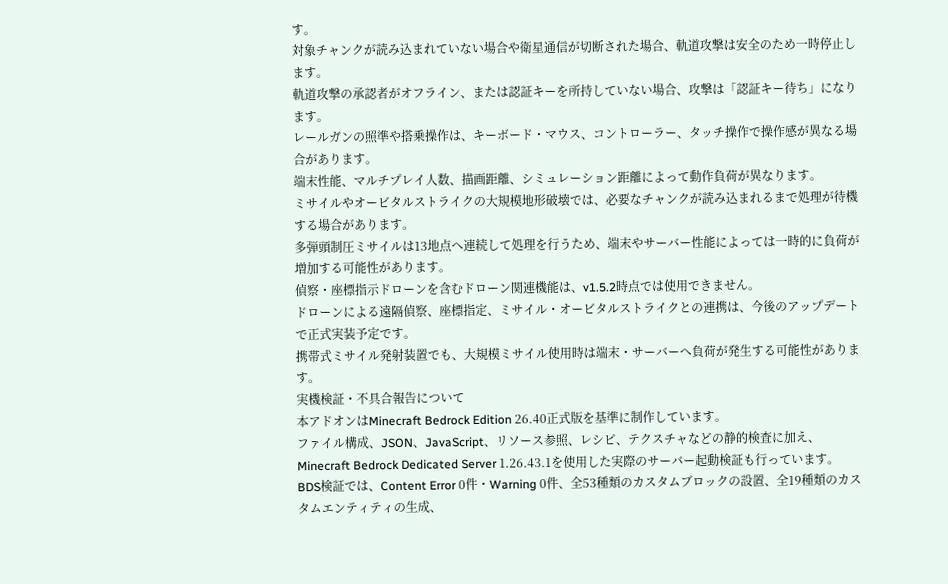す。
対象チャンクが読み込まれていない場合や衛星通信が切断された場合、軌道攻撃は安全のため一時停止します。
軌道攻撃の承認者がオフライン、または認証キーを所持していない場合、攻撃は「認証キー待ち」になります。
レールガンの照準や搭乗操作は、キーボード・マウス、コントローラー、タッチ操作で操作感が異なる場合があります。
端末性能、マルチプレイ人数、描画距離、シミュレーション距離によって動作負荷が異なります。
ミサイルやオービタルストライクの大規模地形破壊では、必要なチャンクが読み込まれるまで処理が待機する場合があります。
多弾頭制圧ミサイルは13地点へ連続して処理を行うため、端末やサーバー性能によっては一時的に負荷が増加する可能性があります。
偵察・座標指示ドローンを含むドローン関連機能は、v1.5.2時点では使用できません。
ドローンによる遠隔偵察、座標指定、ミサイル・オービタルストライクとの連携は、今後のアップデートで正式実装予定です。
携帯式ミサイル発射装置でも、大規模ミサイル使用時は端末・サーバーへ負荷が発生する可能性があります。
実機検証・不具合報告について
本アドオンはMinecraft Bedrock Edition 26.40正式版を基準に制作しています。
ファイル構成、JSON、JavaScript、リソース参照、レシピ、テクスチャなどの静的検査に加え、Minecraft Bedrock Dedicated Server 1.26.43.1を使用した実際のサーバー起動検証も行っています。
BDS検証では、Content Error 0件・Warning 0件、全53種類のカスタムブロックの設置、全19種類のカスタムエンティティの生成、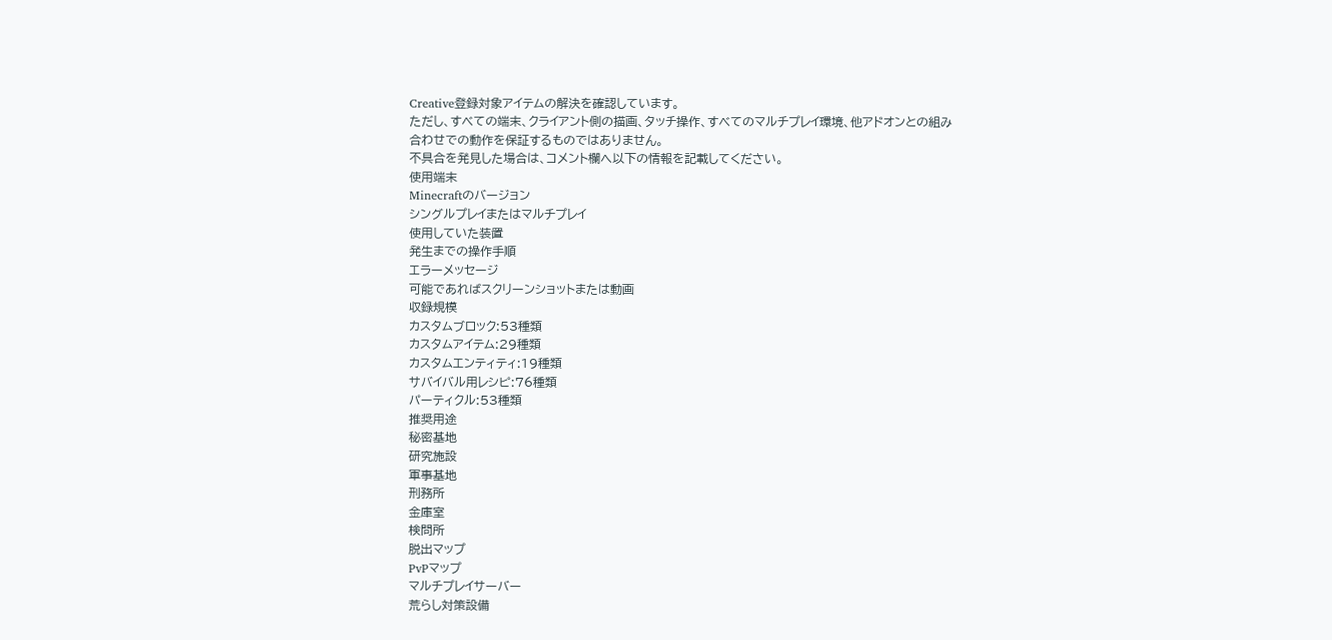Creative登録対象アイテムの解決を確認しています。
ただし、すべての端末、クライアント側の描画、タッチ操作、すべてのマルチプレイ環境、他アドオンとの組み合わせでの動作を保証するものではありません。
不具合を発見した場合は、コメント欄へ以下の情報を記載してください。
使用端末
Minecraftのバージョン
シングルプレイまたはマルチプレイ
使用していた装置
発生までの操作手順
エラーメッセージ
可能であればスクリーンショットまたは動画
収録規模
カスタムブロック:53種類
カスタムアイテム:29種類
カスタムエンティティ:19種類
サバイバル用レシピ:76種類
パーティクル:53種類
推奨用途
秘密基地
研究施設
軍事基地
刑務所
金庫室
検問所
脱出マップ
PvPマップ
マルチプレイサーバー
荒らし対策設備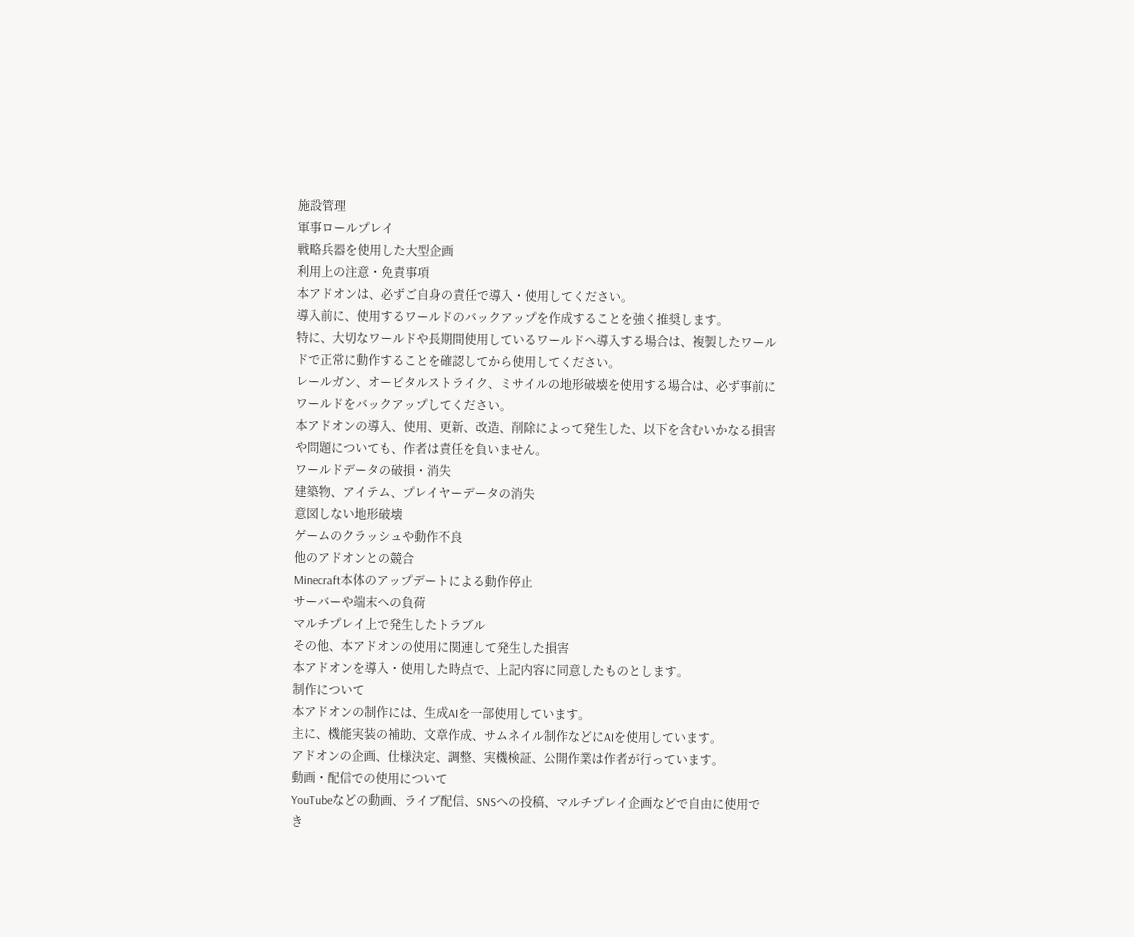施設管理
軍事ロールプレイ
戦略兵器を使用した大型企画
利用上の注意・免責事項
本アドオンは、必ずご自身の責任で導入・使用してください。
導入前に、使用するワールドのバックアップを作成することを強く推奨します。
特に、大切なワールドや長期間使用しているワールドへ導入する場合は、複製したワールドで正常に動作することを確認してから使用してください。
レールガン、オービタルストライク、ミサイルの地形破壊を使用する場合は、必ず事前にワールドをバックアップしてください。
本アドオンの導入、使用、更新、改造、削除によって発生した、以下を含むいかなる損害や問題についても、作者は責任を負いません。
ワールドデータの破損・消失
建築物、アイテム、プレイヤーデータの消失
意図しない地形破壊
ゲームのクラッシュや動作不良
他のアドオンとの競合
Minecraft本体のアップデートによる動作停止
サーバーや端末への負荷
マルチプレイ上で発生したトラブル
その他、本アドオンの使用に関連して発生した損害
本アドオンを導入・使用した時点で、上記内容に同意したものとします。
制作について
本アドオンの制作には、生成AIを一部使用しています。
主に、機能実装の補助、文章作成、サムネイル制作などにAIを使用しています。
アドオンの企画、仕様決定、調整、実機検証、公開作業は作者が行っています。
動画・配信での使用について
YouTubeなどの動画、ライブ配信、SNSへの投稿、マルチプレイ企画などで自由に使用でき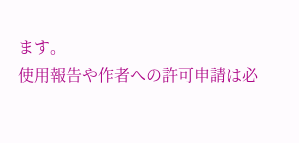ます。
使用報告や作者への許可申請は必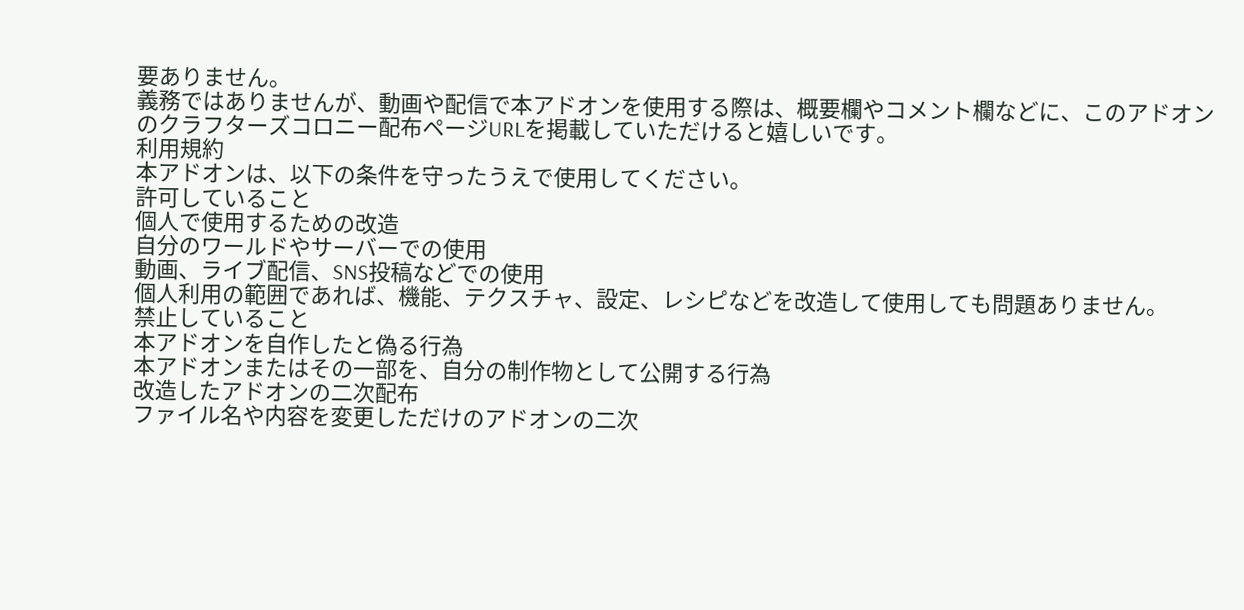要ありません。
義務ではありませんが、動画や配信で本アドオンを使用する際は、概要欄やコメント欄などに、このアドオンのクラフターズコロニー配布ページURLを掲載していただけると嬉しいです。
利用規約
本アドオンは、以下の条件を守ったうえで使用してください。
許可していること
個人で使用するための改造
自分のワールドやサーバーでの使用
動画、ライブ配信、SNS投稿などでの使用
個人利用の範囲であれば、機能、テクスチャ、設定、レシピなどを改造して使用しても問題ありません。
禁止していること
本アドオンを自作したと偽る行為
本アドオンまたはその一部を、自分の制作物として公開する行為
改造したアドオンの二次配布
ファイル名や内容を変更しただけのアドオンの二次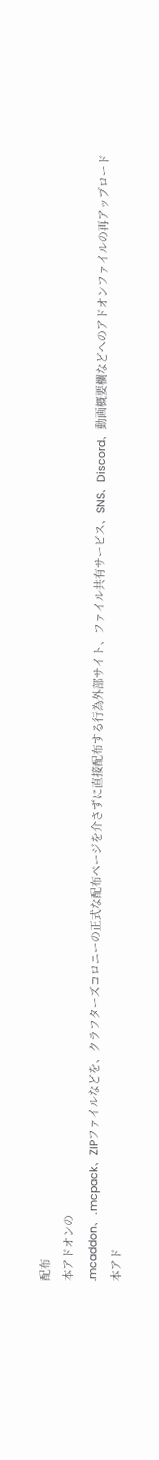配布
本アドオンの
.mcaddon、.mcpack、ZIPファイルなどを、クラフターズコロニーの正式な配布ページを介さずに直接配布する行為外部サイト、ファイル共有サービス、SNS、Discord、動画概要欄などへのアドオンファイルの再アップロード
本アド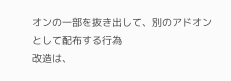オンの一部を抜き出して、別のアドオンとして配布する行為
改造は、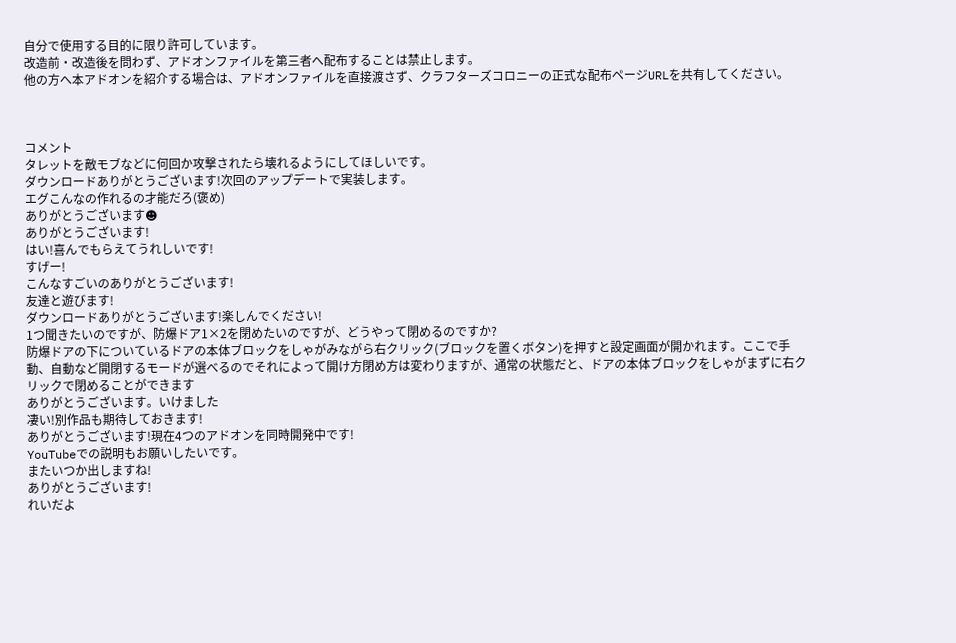自分で使用する目的に限り許可しています。
改造前・改造後を問わず、アドオンファイルを第三者へ配布することは禁止します。
他の方へ本アドオンを紹介する場合は、アドオンファイルを直接渡さず、クラフターズコロニーの正式な配布ページURLを共有してください。



コメント
タレットを敵モブなどに何回か攻撃されたら壊れるようにしてほしいです。
ダウンロードありがとうございます!次回のアップデートで実装します。
エグこんなの作れるの才能だろ(褒め)
ありがとうございます☻
ありがとうございます!
はい!喜んでもらえてうれしいです!
すげー!
こんなすごいのありがとうございます!
友達と遊びます!
ダウンロードありがとうございます!楽しんでください!
1つ聞きたいのですが、防爆ドア1×2を閉めたいのですが、どうやって閉めるのですか?
防爆ドアの下についているドアの本体ブロックをしゃがみながら右クリック(ブロックを置くボタン)を押すと設定画面が開かれます。ここで手動、自動など開閉するモードが選べるのでそれによって開け方閉め方は変わりますが、通常の状態だと、ドアの本体ブロックをしゃがまずに右クリックで閉めることができます
ありがとうございます。いけました
凄い!別作品も期待しておきます!
ありがとうございます!現在4つのアドオンを同時開発中です!
YouTubeでの説明もお願いしたいです。
またいつか出しますね!
ありがとうございます!
れいだよ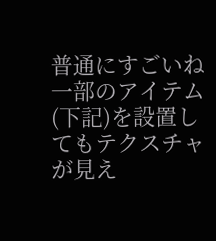普通にすごいね
一部のアイテム(下記)を設置してもテクスチャが見え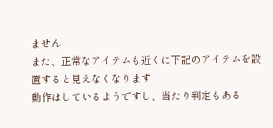ません
また、正常なアイテムも近くに下記のアイテムを設置すると見えなくなります
動作はしているようですし、当たり判定もある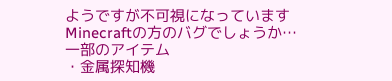ようですが不可視になっています
Minecraftの方のバグでしょうか…
一部のアイテム
・金属探知機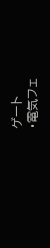ゲート
・電気フェ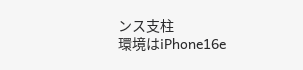ンス支柱
環境はiPhone16e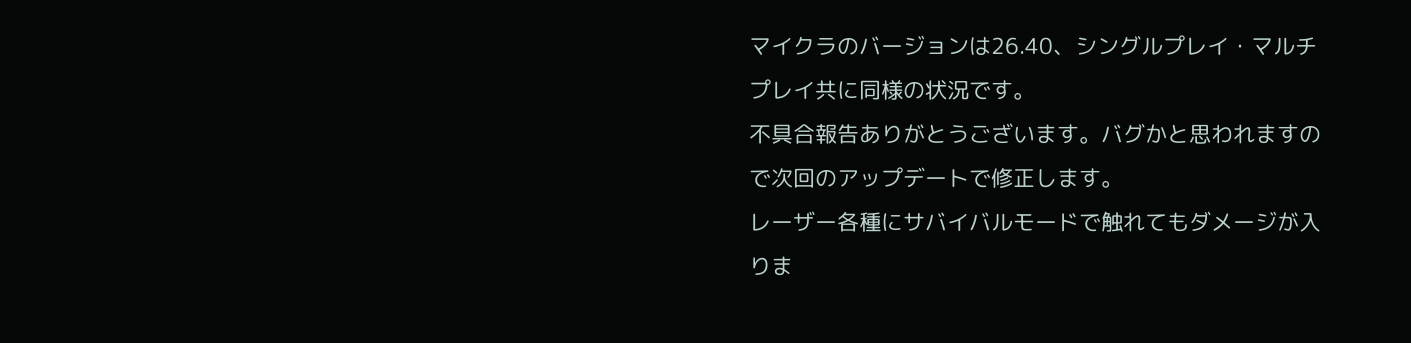マイクラのバージョンは26.40、シングルプレイ・マルチプレイ共に同様の状況です。
不具合報告ありがとうございます。バグかと思われますので次回のアップデートで修正します。
レーザー各種にサバイバルモードで触れてもダメージが入りま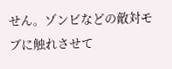せん。ゾンビなどの敵対モブに触れさせて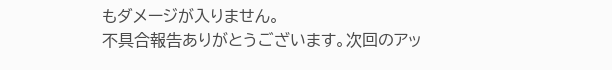もダメージが入りません。
不具合報告ありがとうございます。次回のアッ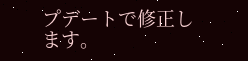プデートで修正します。